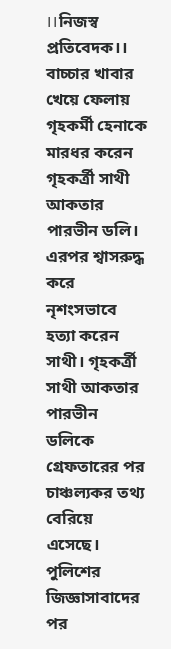।।নিজস্ব প্রতিবেদক।।
বাচ্চার খাবার খেয়ে ফেলায় গৃহকর্মী হেনাকে মারধর করেন গৃহকর্ত্রী সাথী আকতার পারভীন ডলি। এরপর শ্বাসরুদ্ধ করে নৃশংসভাবে হত্যা করেন সাথী। গৃহকর্ত্রী সাথী আকতার পারভীন ডলিকে গ্রেফতারের পর চাঞ্চল্যকর তথ্য বেরিয়ে এসেছে। পুলিশের জিজ্ঞাসাবাদের পর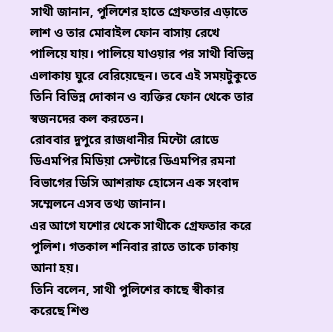সাথী জানান, পুলিশের হাতে গ্রেফতার এড়াতে লাশ ও তার মোবাইল ফোন বাসায় রেখে পালিয়ে যায়। পালিয়ে যাওয়ার পর সাথী বিভিন্ন এলাকায় ঘুরে বেরিয়েছেন। তবে এই সময়টুকুতে তিনি বিভিন্ন দোকান ও ব্যক্তির ফোন থেকে তার স্বজনদের কল করতেন।
রোববার দুপুরে রাজধানীর মিন্টো রোডে ডিএমপির মিডিয়া সেন্টারে ডিএমপির রমনা বিভাগের ডিসি আশরাফ হোসেন এক সংবাদ সম্মেলনে এসব তথ্য জানান।
এর আগে যশোর থেকে সাথীকে গ্রেফতার করে পুলিশ। গতকাল শনিবার রাতে তাকে ঢাকায় আনা হয়।
তিনি বলেন, সাথী পুলিশের কাছে স্বীকার করেছে শিশু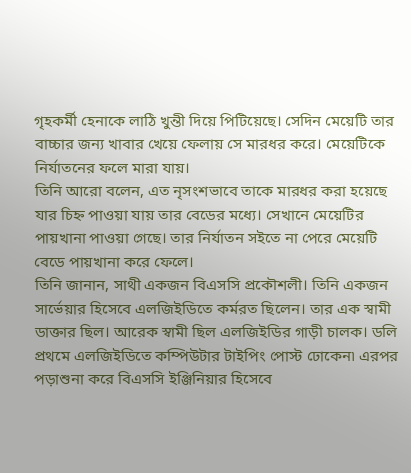গৃহকর্মী হেনাকে লাঠি খুন্তী দিয়ে পিটিয়েছে। সেদিন মেয়েটি তার বাচ্চার জন্য খাবার খেয়ে ফেলায় সে মারধর করে। মেয়েটিকে নির্যাতনের ফলে মারা যায়।
তিনি আরো বলেন, এত নৃসংশভাবে তাকে মারধর করা হয়েছে যার চিহ্ন পাওয়া যায় তার বেডের মধ্যে। সেখানে মেয়েটির পায়খানা পাওয়া গেছে। তার নির্যাতন সইতে না পেরে মেয়েটি বেডে পায়খানা করে ফেলে।
তিনি জানান, সাথী একজন বিএসসি প্রকৌশলী। তিনি একজন সার্ভেয়ার হিসেবে এলজিইডিতে কর্মরত ছিলেন। তার এক স্বামী ডাক্তার ছিল। আরেক স্বামী ছিল এলজিইডির গাড়ী চালক। ডলি প্রথমে এলজিইডিতে কম্পিউটার টাইপিং পোস্ট ঢোকেন৷ এরপর পড়াশুনা করে বিএসসি ইঞ্জিনিয়ার হিসেবে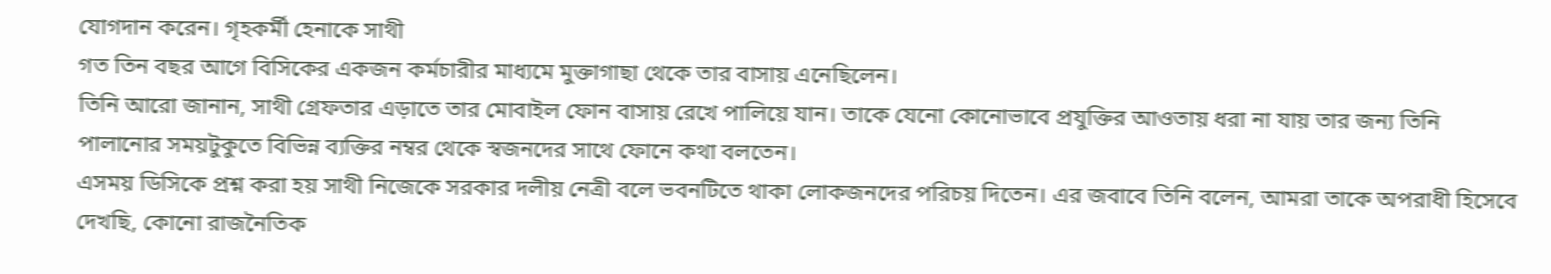যোগদান করেন। গৃহকর্মী হেনাকে সাথী
গত তিন বছর আগে বিসিকের একজন কর্মচারীর মাধ্যমে মুক্তাগাছা থেকে তার বাসায় এনেছিলেন।
তিনি আরো জানান, সাথী গ্রেফতার এড়াতে তার মোবাইল ফোন বাসায় রেখে পালিয়ে যান। তাকে যেনো কোনোভাবে প্রযুক্তির আওতায় ধরা না যায় তার জন্য তিনি পালানোর সময়টুকুতে বিভিন্ন ব্যক্তির নম্বর থেকে স্বজনদের সাথে ফোনে কথা বলতেন।
এসময় ডিসিকে প্রশ্ন করা হয় সাথী নিজেকে সরকার দলীয় নেত্রী বলে ভবনটিতে থাকা লোকজনদের পরিচয় দিতেন। এর জবাবে তিনি বলেন, আমরা তাকে অপরাধী হিসেবে দেখছি, কোনো রাজনৈতিক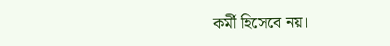কর্মী হিসেবে নয়।